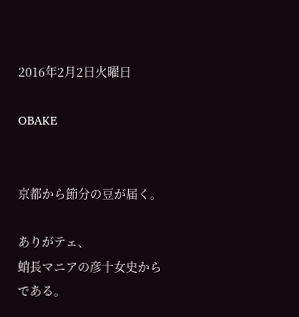2016年2月2日火曜日

OBAKE


京都から節分の豆が届く。

ありがテェ、
蛸長マニアの彦十女史からである。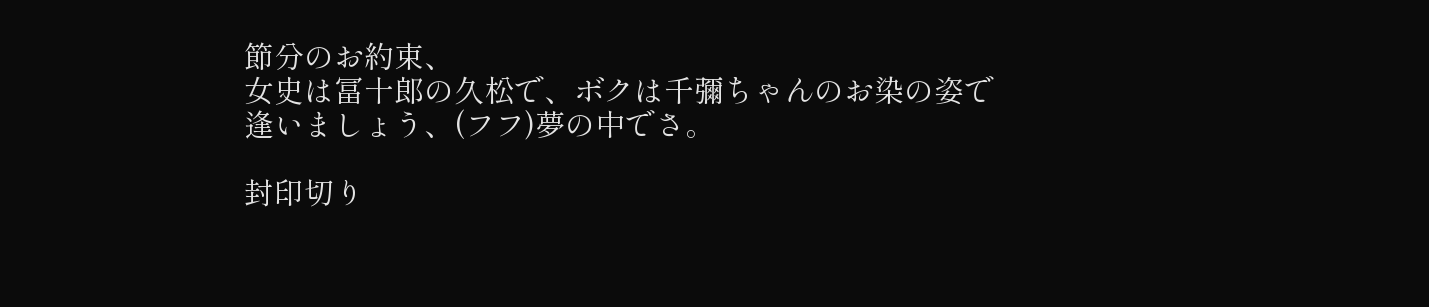節分のお約束、
女史は冨十郎の久松で、ボクは千彌ちゃんのお染の姿で逢いましょう、(フフ)夢の中でさ。

封印切り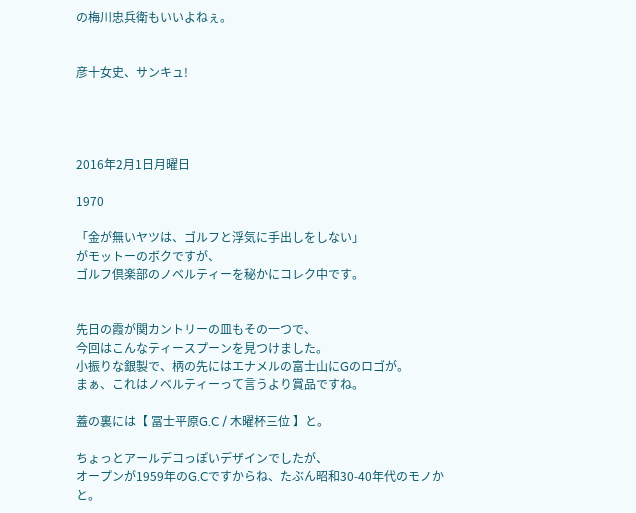の梅川忠兵衛もいいよねぇ。


彦十女史、サンキュ!




2016年2月1日月曜日

1970

「金が無いヤツは、ゴルフと浮気に手出しをしない」
がモットーのボクですが、
ゴルフ倶楽部のノベルティーを秘かにコレク中です。


先日の霞が関カントリーの皿もその一つで、
今回はこんなティースプーンを見つけました。
小振りな銀製で、柄の先にはエナメルの富士山にGのロゴが。
まぁ、これはノベルティーって言うより賞品ですね。

蓋の裏には【 冨士平原G.C / 木曜杯三位 】と。

ちょっとアールデコっぽいデザインでしたが、
オープンが1959年のG.Cですからね、たぶん昭和30-40年代のモノかと。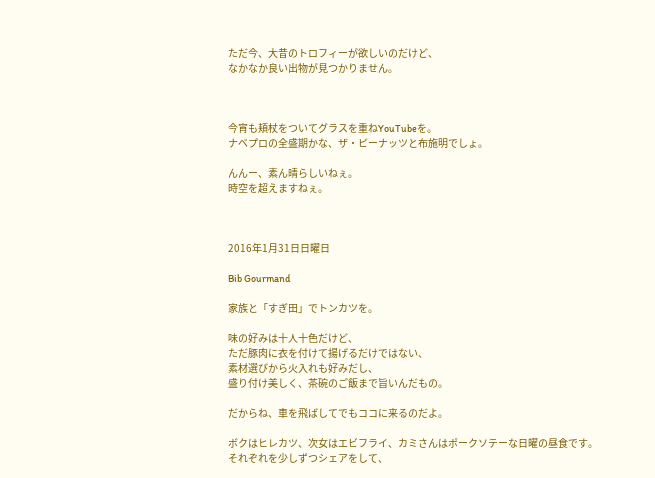ただ今、大昔のトロフィーが欲しいのだけど、
なかなか良い出物が見つかりません。



今宵も頬杖をついてグラスを重ねYouTubeを。
ナベプロの全盛期かな、ザ・ピーナッツと布施明でしょ。

んんー、素ん晴らしいねぇ。
時空を超えますねぇ。



2016年1月31日日曜日

Bib Gourmand

家族と「すぎ田」でトンカツを。

味の好みは十人十色だけど、
ただ豚肉に衣を付けて揚げるだけではない、
素材選びから火入れも好みだし、
盛り付け美しく、茶碗のご飯まで旨いんだもの。

だからね、車を飛ばしてでもココに来るのだよ。

ボクはヒレカツ、次女はエビフライ、カミさんはポークソテーな日曜の昼食です。
それぞれを少しずつシェアをして、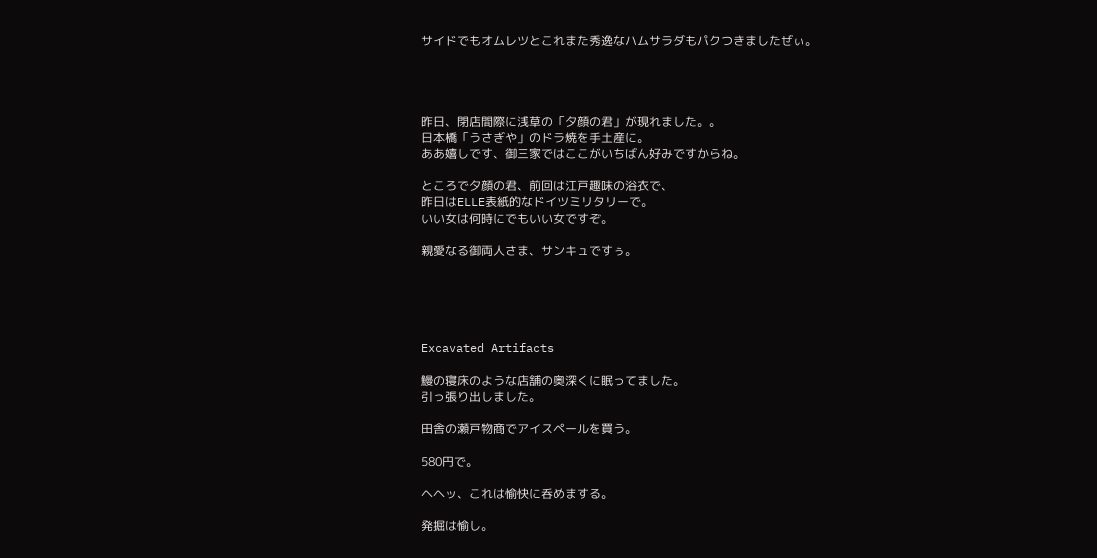サイドでもオムレツとこれまた秀逸なハムサラダもパクつきましたぜぃ。




昨日、閉店間際に浅草の「夕顔の君」が現れました。。
日本橋「うさぎや」のドラ焼を手土産に。
ああ嬉しです、御三家ではここがいちばん好みですからね。

ところで夕顔の君、前回は江戸趣味の浴衣で、
昨日はELLE表紙的なドイツミリタリーで。
いい女は何時にでもいい女ですぞ。

親愛なる御両人さま、サンキュですぅ。





Excavated Artifacts

鰻の寝床のような店舗の奥深くに眠ってました。
引っ張り出しました。

田舎の瀬戸物商でアイスペールを買う。

580円で。

ヘヘッ、これは愉快に呑めまする。

発掘は愉し。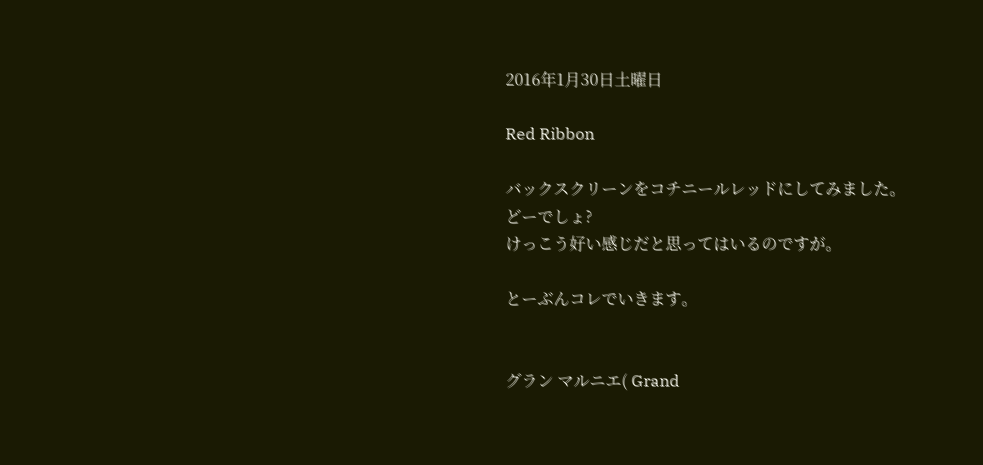2016年1月30日土曜日

Red Ribbon

バックスクリーンをコチニールレッドにしてみました。
どーでしょ?
けっこう好い感じだと思ってはいるのですが。

とーぶんコレでいきます。


グラン マルニエ( Grand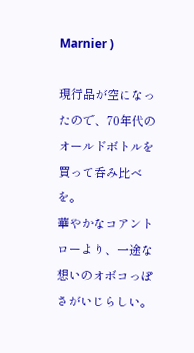Marnier )

現行品が空になったので、70年代のオールドボトルを買って呑み比べを。
華やかなコアントローより、一途な想いのオボコっぽさがいじらしい。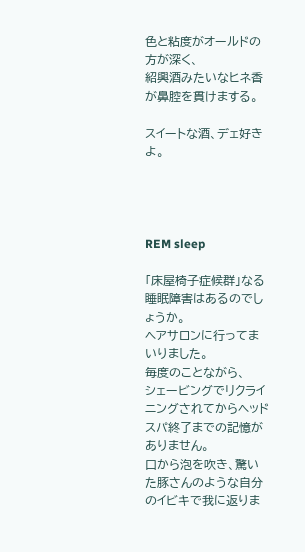色と粘度がオールドの方が深く、
紹興酒みたいなヒネ香が鼻腔を貫けまする。

スイートな酒、デェ好きよ。




REM sleep

「床屋椅子症候群」なる睡眠障害はあるのでしょうか。
ヘアサロンに行ってまいりました。
毎度のことながら、
シェービングでリクライニングされてからヘッドスパ終了までの記憶がありません。
口から泡を吹き、驚いた豚さんのような自分のイビキで我に返りま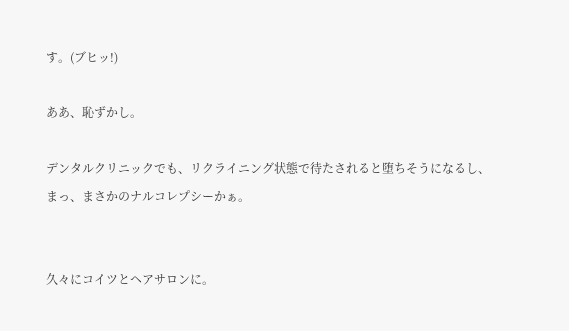す。(ブヒッ!)

ああ、恥ずかし。

デンタルクリニックでも、リクライニング状態で待たされると堕ちそうになるし、
まっ、まさかのナルコレプシーかぁ。


久々にコイツとヘアサロンに。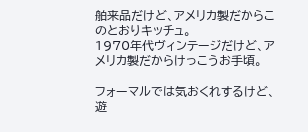舶来品だけど、アメリカ製だからこのとおりキッチュ。
1970年代ヴィンテージだけど、アメリカ製だからけっこうお手頃。

フォーマルでは気おくれするけど、
遊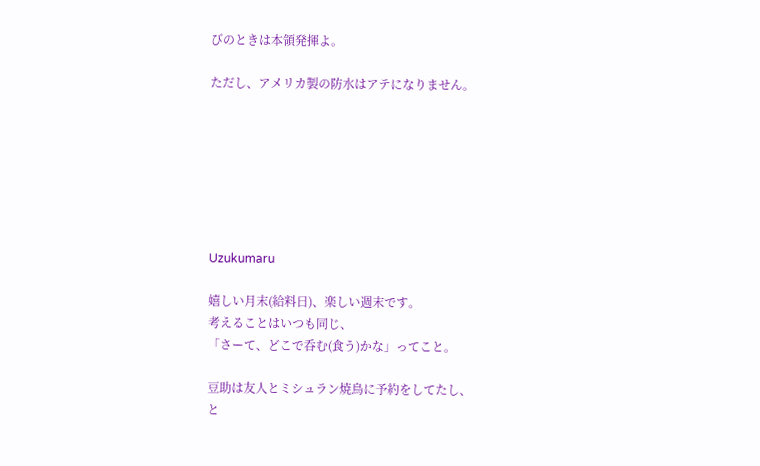びのときは本領発揮よ。

ただし、アメリカ製の防水はアテになりません。







Uzukumaru

嬉しい月末(給料日)、楽しい週末です。
考えることはいつも同じ、
「さーて、どこで呑む(食う)かな」ってこと。

豆助は友人とミシュラン焼鳥に予約をしてたし、
と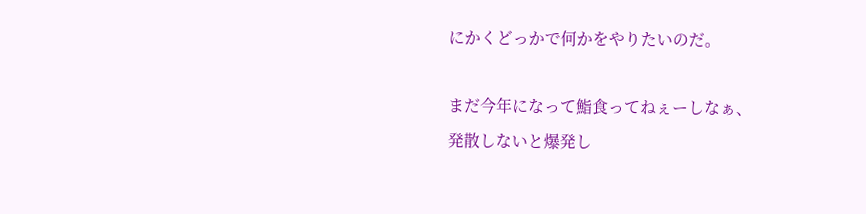にかくどっかで何かをやりたいのだ。

まだ今年になって鮨食ってねぇーしなぁ、
発散しないと爆発し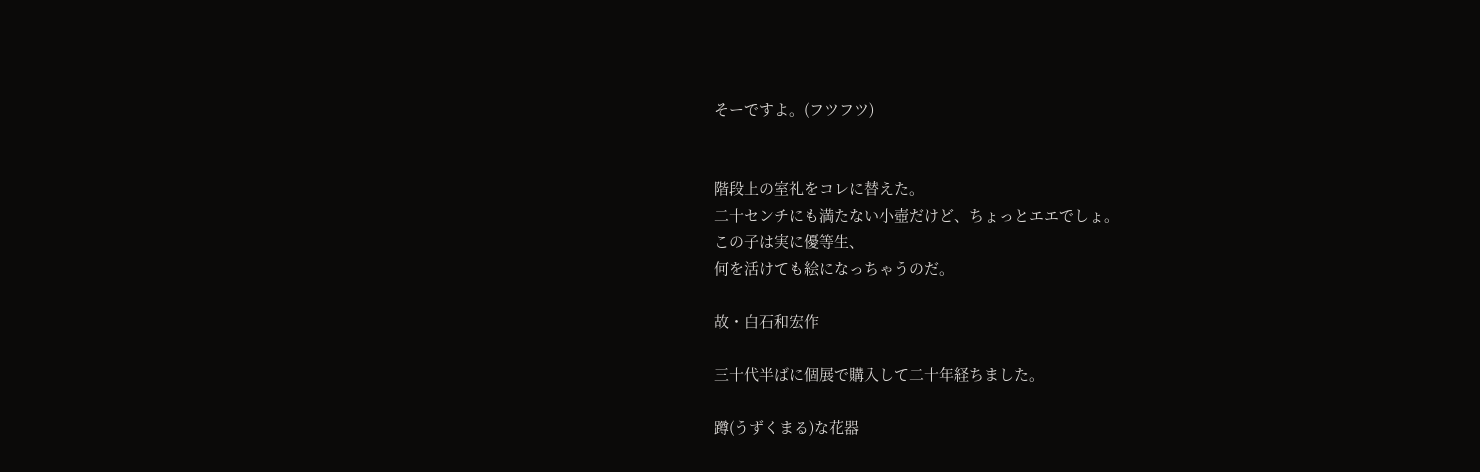そーですよ。(フツフツ)


階段上の室礼をコレに替えた。
二十センチにも満たない小壺だけど、ちょっとエエでしょ。
この子は実に優等生、
何を活けても絵になっちゃうのだ。

故・白石和宏作

三十代半ばに個展で購入して二十年経ちました。

蹲(うずくまる)な花器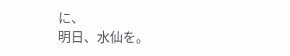に、
明日、水仙を。